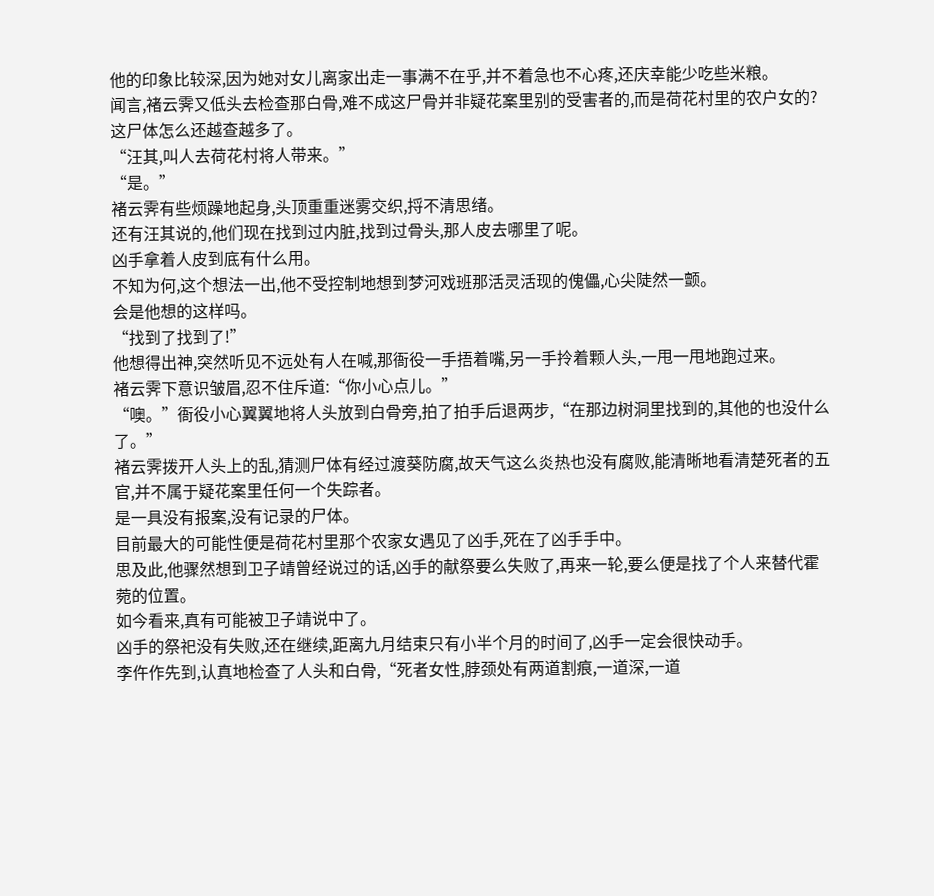他的印象比较深,因为她对女儿离家出走一事满不在乎,并不着急也不心疼,还庆幸能少吃些米粮。
闻言,褚云霁又低头去检查那白骨,难不成这尸骨并非疑花案里别的受害者的,而是荷花村里的农户女的?
这尸体怎么还越查越多了。
“汪其,叫人去荷花村将人带来。”
“是。”
褚云霁有些烦躁地起身,头顶重重迷雾交织,捋不清思绪。
还有汪其说的,他们现在找到过内脏,找到过骨头,那人皮去哪里了呢。
凶手拿着人皮到底有什么用。
不知为何,这个想法一出,他不受控制地想到梦河戏班那活灵活现的傀儡,心尖陡然一颤。
会是他想的这样吗。
“找到了找到了!”
他想得出神,突然听见不远处有人在喊,那衙役一手捂着嘴,另一手拎着颗人头,一甩一甩地跑过来。
褚云霁下意识皱眉,忍不住斥道:“你小心点儿。”
“噢。”衙役小心翼翼地将人头放到白骨旁,拍了拍手后退两步,“在那边树洞里找到的,其他的也没什么了。”
褚云霁拨开人头上的乱,猜测尸体有经过渡葵防腐,故天气这么炎热也没有腐败,能清晰地看清楚死者的五官,并不属于疑花案里任何一个失踪者。
是一具没有报案,没有记录的尸体。
目前最大的可能性便是荷花村里那个农家女遇见了凶手,死在了凶手手中。
思及此,他骤然想到卫子靖曾经说过的话,凶手的献祭要么失败了,再来一轮,要么便是找了个人来替代霍菀的位置。
如今看来,真有可能被卫子靖说中了。
凶手的祭祀没有失败,还在继续,距离九月结束只有小半个月的时间了,凶手一定会很快动手。
李仵作先到,认真地检查了人头和白骨,“死者女性,脖颈处有两道割痕,一道深,一道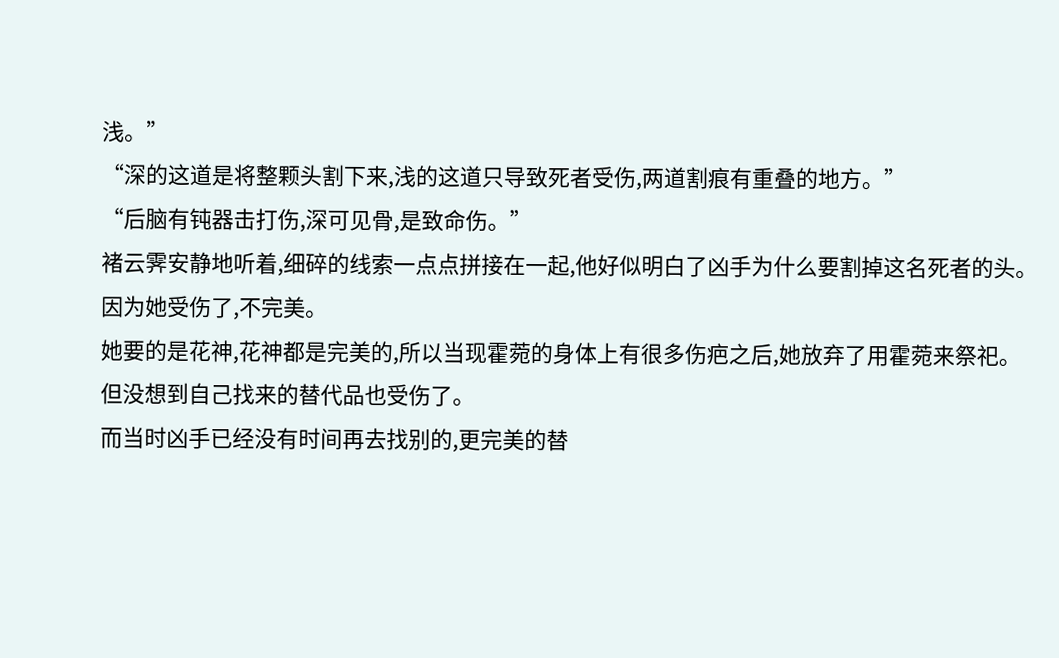浅。”
“深的这道是将整颗头割下来,浅的这道只导致死者受伤,两道割痕有重叠的地方。”
“后脑有钝器击打伤,深可见骨,是致命伤。”
褚云霁安静地听着,细碎的线索一点点拼接在一起,他好似明白了凶手为什么要割掉这名死者的头。
因为她受伤了,不完美。
她要的是花神,花神都是完美的,所以当现霍菀的身体上有很多伤疤之后,她放弃了用霍菀来祭祀。
但没想到自己找来的替代品也受伤了。
而当时凶手已经没有时间再去找别的,更完美的替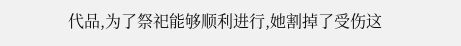代品,为了祭祀能够顺利进行,她割掉了受伤这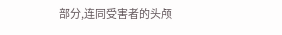部分,连同受害者的头颅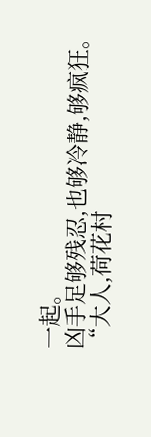一起。
凶手足够残忍,也够冷静,够疯狂。
“大人,荷花村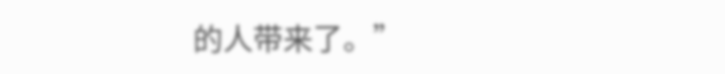的人带来了。”